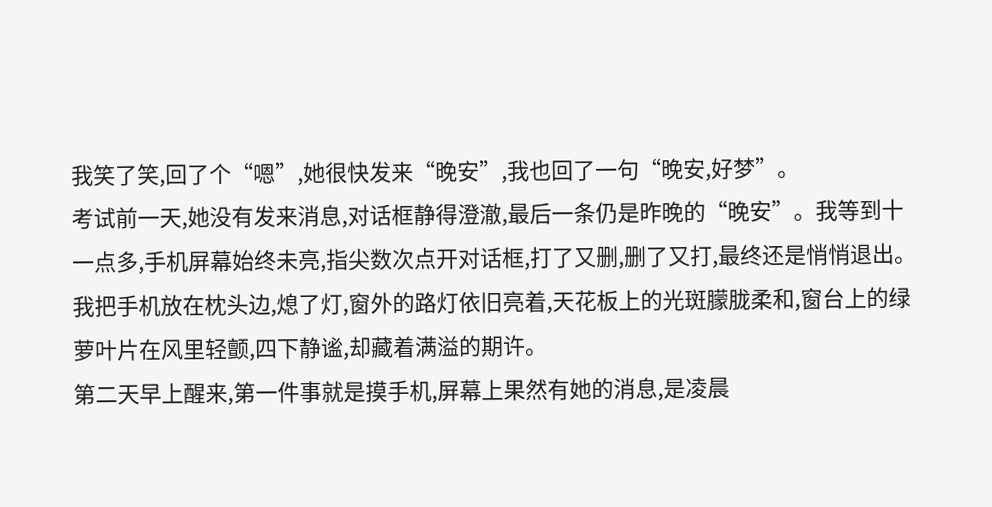我笑了笑,回了个“嗯”,她很快发来“晚安”,我也回了一句“晚安,好梦”。
考试前一天,她没有发来消息,对话框静得澄澈,最后一条仍是昨晚的“晚安”。我等到十一点多,手机屏幕始终未亮,指尖数次点开对话框,打了又删,删了又打,最终还是悄悄退出。我把手机放在枕头边,熄了灯,窗外的路灯依旧亮着,天花板上的光斑朦胧柔和,窗台上的绿萝叶片在风里轻颤,四下静谧,却藏着满溢的期许。
第二天早上醒来,第一件事就是摸手机,屏幕上果然有她的消息,是凌晨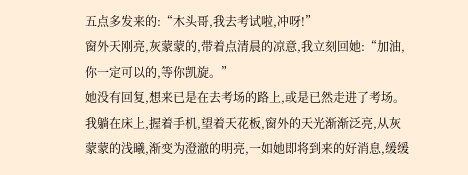五点多发来的:“木头哥,我去考试啦,冲呀!”
窗外天刚亮,灰蒙蒙的,带着点清晨的凉意,我立刻回她:“加油,你一定可以的,等你凯旋。”
她没有回复,想来已是在去考场的路上,或是已然走进了考场。我躺在床上,握着手机,望着天花板,窗外的天光渐渐泛亮,从灰蒙蒙的浅曦,渐变为澄澈的明亮,一如她即将到来的好消息,缓缓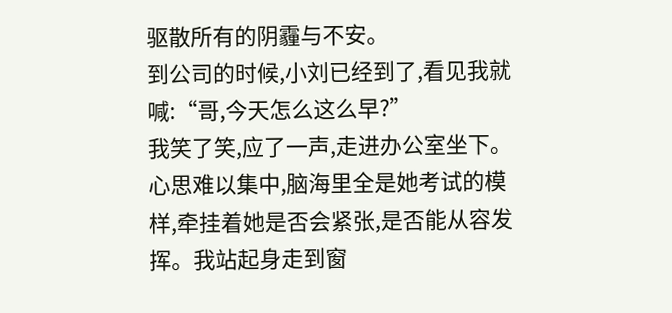驱散所有的阴霾与不安。
到公司的时候,小刘已经到了,看见我就喊:“哥,今天怎么这么早?”
我笑了笑,应了一声,走进办公室坐下。心思难以集中,脑海里全是她考试的模样,牵挂着她是否会紧张,是否能从容发挥。我站起身走到窗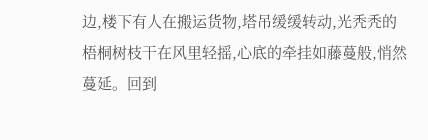边,楼下有人在搬运货物,塔吊缓缓转动,光秃秃的梧桐树枝干在风里轻摇,心底的牵挂如藤蔓般,悄然蔓延。回到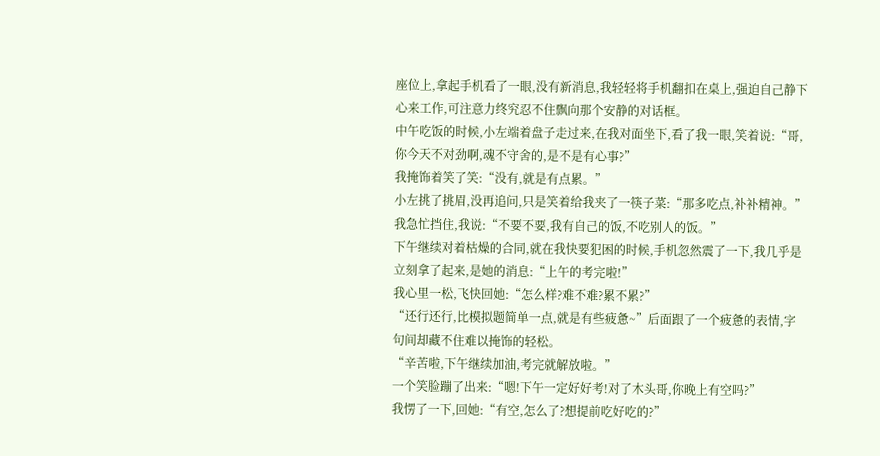座位上,拿起手机看了一眼,没有新消息,我轻轻将手机翻扣在桌上,强迫自己静下心来工作,可注意力终究忍不住飘向那个安静的对话框。
中午吃饭的时候,小左端着盘子走过来,在我对面坐下,看了我一眼,笑着说:“哥,你今天不对劲啊,魂不守舍的,是不是有心事?”
我掩饰着笑了笑:“没有,就是有点累。”
小左挑了挑眉,没再追问,只是笑着给我夹了一筷子菜:“那多吃点,补补精神。”
我急忙挡住,我说:“不要不要,我有自己的饭,不吃别人的饭。”
下午继续对着枯燥的合同,就在我快要犯困的时候,手机忽然震了一下,我几乎是立刻拿了起来,是她的消息:“上午的考完啦!”
我心里一松,飞快回她:“怎么样?难不难?累不累?”
“还行还行,比模拟题简单一点,就是有些疲惫~”后面跟了一个疲惫的表情,字句间却藏不住难以掩饰的轻松。
“辛苦啦,下午继续加油,考完就解放啦。”
一个笑脸蹦了出来:“嗯!下午一定好好考!对了木头哥,你晚上有空吗?”
我愣了一下,回她:“有空,怎么了?想提前吃好吃的?”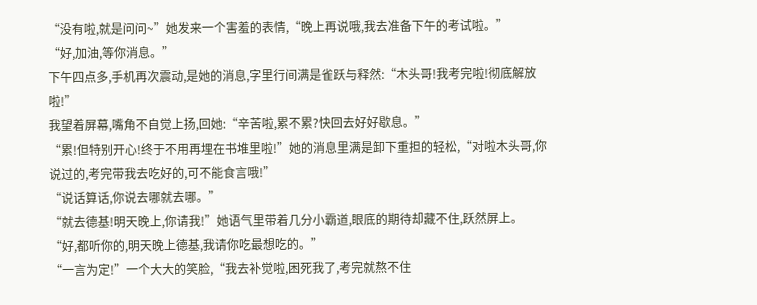“没有啦,就是问问~”她发来一个害羞的表情,“晚上再说哦,我去准备下午的考试啦。”
“好,加油,等你消息。”
下午四点多,手机再次震动,是她的消息,字里行间满是雀跃与释然:“木头哥!我考完啦!彻底解放啦!”
我望着屏幕,嘴角不自觉上扬,回她:“辛苦啦,累不累?快回去好好歇息。”
“累!但特别开心!终于不用再埋在书堆里啦!”她的消息里满是卸下重担的轻松,“对啦木头哥,你说过的,考完带我去吃好的,可不能食言哦!”
“说话算话,你说去哪就去哪。”
“就去德基!明天晚上,你请我!”她语气里带着几分小霸道,眼底的期待却藏不住,跃然屏上。
“好,都听你的,明天晚上德基,我请你吃最想吃的。”
“一言为定!”一个大大的笑脸,“我去补觉啦,困死我了,考完就熬不住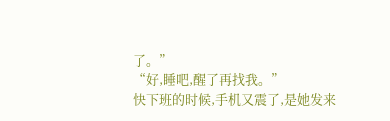了。”
“好,睡吧,醒了再找我。”
快下班的时候,手机又震了,是她发来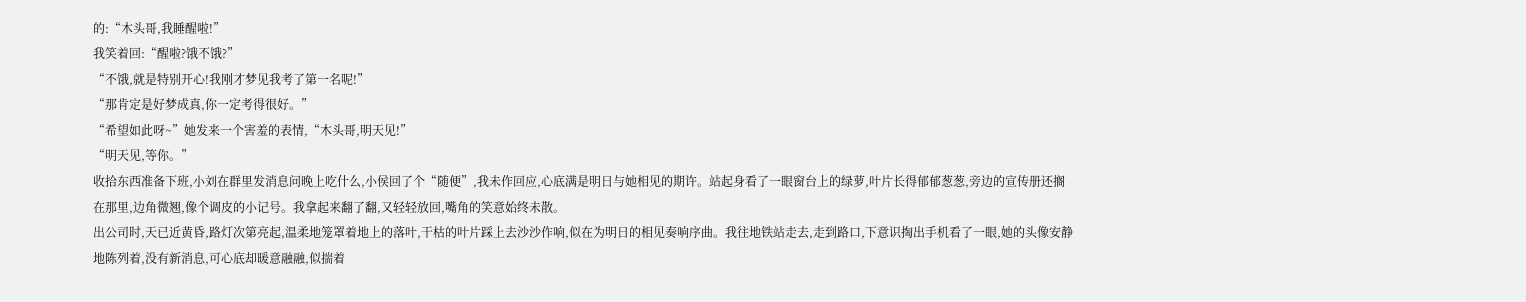的:“木头哥,我睡醒啦!”
我笑着回:“醒啦?饿不饿?”
“不饿,就是特别开心!我刚才梦见我考了第一名呢!”
“那肯定是好梦成真,你一定考得很好。”
“希望如此呀~”她发来一个害羞的表情,“木头哥,明天见!”
“明天见,等你。”
收拾东西准备下班,小刘在群里发消息问晚上吃什么,小侯回了个“随便”,我未作回应,心底满是明日与她相见的期许。站起身看了一眼窗台上的绿萝,叶片长得郁郁葱葱,旁边的宣传册还搁在那里,边角微翘,像个调皮的小记号。我拿起来翻了翻,又轻轻放回,嘴角的笑意始终未散。
出公司时,天已近黄昏,路灯次第亮起,温柔地笼罩着地上的落叶,干枯的叶片踩上去沙沙作响,似在为明日的相见奏响序曲。我往地铁站走去,走到路口,下意识掏出手机看了一眼,她的头像安静地陈列着,没有新消息,可心底却暖意融融,似揣着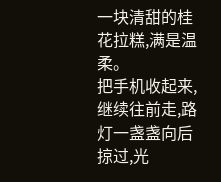一块清甜的桂花拉糕,满是温柔。
把手机收起来,继续往前走,路灯一盏盏向后掠过,光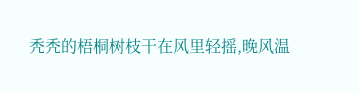秃秃的梧桐树枝干在风里轻摇,晚风温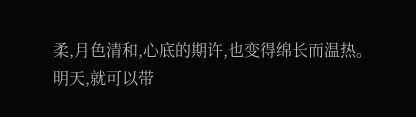柔,月色清和,心底的期许,也变得绵长而温热。
明天,就可以带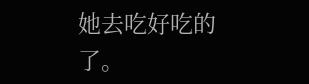她去吃好吃的了。